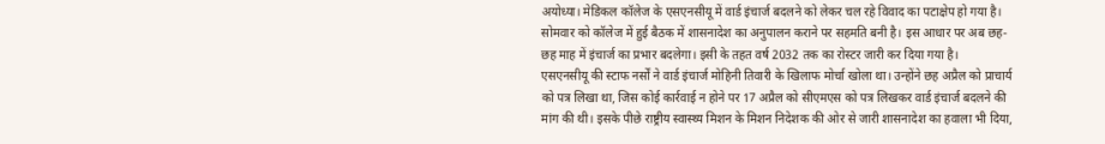अयोध्या। मेडिकल कॉलेज के एसएनसीयू में वार्ड इंचार्ज बदलने को लेकर चल रहे विवाद का पटाक्षेप हो गया है। सोमवार को कॉलेज में हुई बैठक में शासनादेश का अनुपालन कराने पर सहमति बनी है। इस आधार पर अब छह-छह माह में इंचार्ज का प्रभार बदलेगा। इसी के तहत वर्ष 2032 तक का रोस्टर जारी कर दिया गया है।
एसएनसीयू की स्टाफ नर्सों ने वार्ड इंचार्ज मोहिनी तिवारी के खिलाफ मोर्चा खोला था। उन्होंने छह अप्रैल को प्राचार्य को पत्र लिखा था, जिस कोई कार्रवाई न होने पर 17 अप्रैल को सीएमएस को पत्र लिखकर वार्ड इंचार्ज बदलने की मांग की थी। इसके पीछे राष्ट्रीय स्वास्थ्य मिशन के मिशन निदेशक की ओर से जारी शासनादेश का हवाला भी दिया,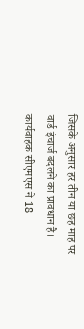जिसके अनुसार हर तीन या छह माह पर वार्ड इंचार्ज बदलने का प्रावधान है।
कार्यवाहक सीएमएस ने 18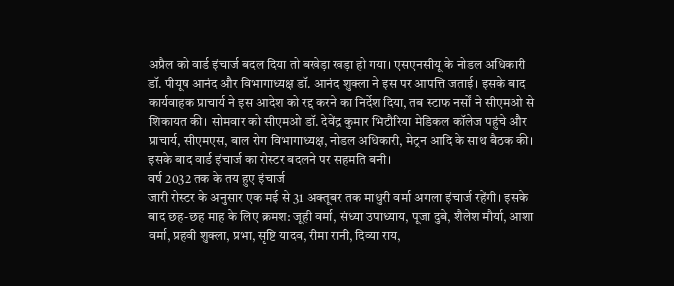अप्रैल को वार्ड इंचार्ज बदल दिया तो बखेड़ा खड़ा हो गया। एसएनसीयू के नोडल अधिकारी डॉ. पीयूष आनंद और विभागाध्यक्ष डॉ. आनंद शुक्ला ने इस पर आपत्ति जताई। इसके बाद कार्यवाहक प्राचार्य ने इस आदेश को रद्द करने का निर्देश दिया, तब स्टाफ नर्सों ने सीएमओ से शिकायत की। सोमवार को सीएमओ डॉ. देवेंद्र कुमार भिटौरिया मेडिकल कॉलेज पहुंचे और प्राचार्य, सीएमएस, बाल रोग विभागाध्यक्ष, नोडल अधिकारी, मेट्रन आदि के साथ बैठक की। इसके बाद वार्ड इंचार्ज का रोस्टर बदलने पर सहमति बनी।
वर्ष 2032 तक के तय हुए इंचार्ज
जारी रोस्टर के अनुसार एक मई से 31 अक्तूबर तक माधुरी वर्मा अगला इंचार्ज रहेंगी। इसके बाद छह-छह माह के लिए क्रमश: जूही वर्मा, संध्या उपाध्याय, पूजा दुबे, शैलेश मौर्या, आशा वर्मा, प्रहवी शुक्ला, प्रभा, सृष्टि यादव, रीमा रानी, दिव्या राय,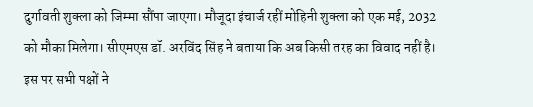दुर्गावती शुक्ला को जिम्मा सौंपा जाएगा। मौजूदा इंचार्ज रहीं मोहिनी शुक्ला को एक मई, 2032 को मौका मिलेगा। सीएमएस डॉ. अरविंद सिंह ने बताया कि अब किसी तरह का विवाद नहीं है। इस पर सभी पक्षों ने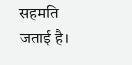सहमति जताई है।